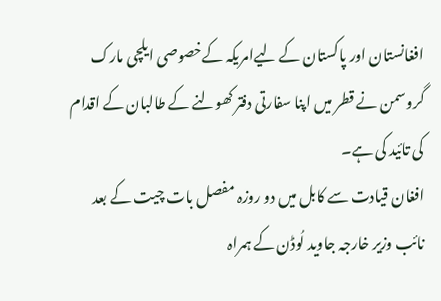افغانستان اور پاکستان کے لیےامریکہ کےخصوصی ایلچی مارک گروسمن نے قطر میں اپنا سفارتی دفتر کھولنے کے طالبان کے اقدام کی تائید کی ہے۔
افغان قیادت سے کابل میں دو روزہ مفصل بات چیت کے بعد نائب وزیر خارجہ جاوید لُوڈن کے ہمراہ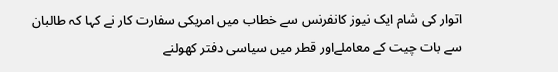اتوار کی شام ایک نیوز کانفرنس سے خطاب میں امریکی سفارت کار نے کہا کہ طالبان سے بات چیت کے معاملےاور قطر میں سیاسی دفتر کھولنے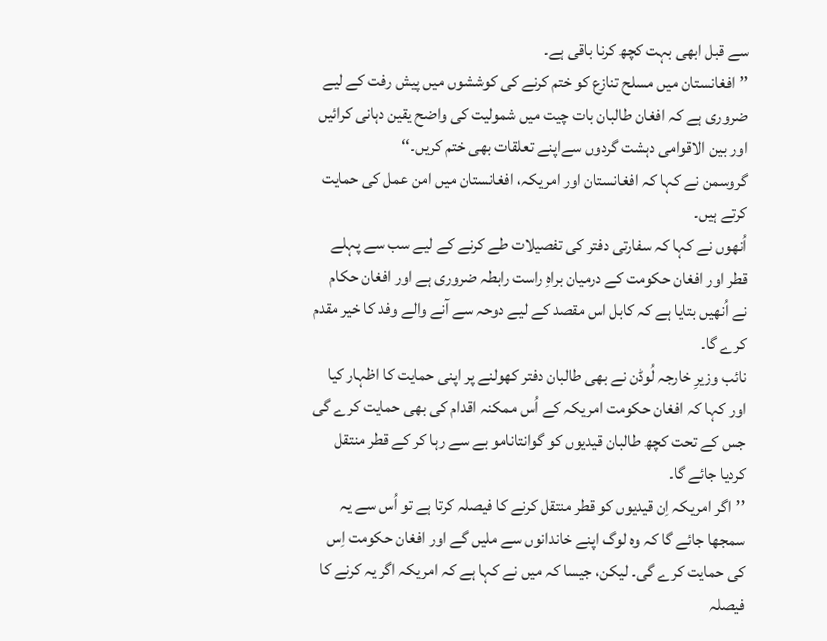سے قبل ابھی بہت کچھ کرنا باقی ہے۔
’’افغانستان میں مسلح تنازع کو ختم کرنے کی کوششوں میں پیش رفت کے لیے ضروری ہے کہ افغان طالبان بات چیت میں شمولیت کی واضح یقین دہانی کرائیں اور بین الاقوامی دہشت گردوں سےاپنے تعلقات بھی ختم کریں۔‘‘
گروسمن نے کہا کہ افغانستان اور امریکہ، افغانستان میں امن عمل کی حمایت کرتے ہیں۔
اُنھوں نے کہا کہ سفارتی دفتر کی تفصیلات طے کرنے کے لیے سب سے پہلے قطر اور افغان حکومت کے درمیان براہِ راست رابطہ ضروری ہے اور افغان حکام نے اُنھیں بتایا ہے کہ کابل اس مقصد کے لیے دوحہ سے آنے والے وفد کا خیر مقدم کرے گا۔
نائب وزیرِ خارجہ لُوڈن نے بھی طالبان دفتر کھولنے پر اپنی حمایت کا اظہار کیا اور کہا کہ افغان حکومت امریکہ کے اُس ممکنہ اقدام کی بھی حمایت کرے گی جس کے تحت کچھ طالبان قیدیوں کو گوانتانامو بے سے رہا کر کے قطر منتقل کردیا جائے گا۔
’’اگر امریکہ اِن قیدیوں کو قطر منتقل کرنے کا فیصلہ کرتا ہے تو اُس سے یہ سمجھا جائے گا کہ وہ لوگ اپنے خاندانوں سے ملیں گے اور افغان حکومت اِس کی حمایت کرے گی۔ لیکن، جیسا کہ میں نے کہا ہے کہ امریکہ اگر یہ کرنے کا فیصلہ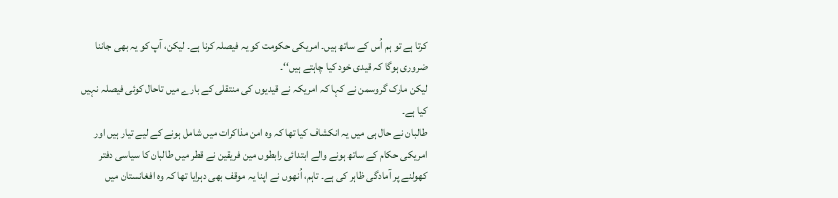کرتا ہے تو ہم اُس کے ساتھ ہیں۔ امریکی حکومت کو یہ فیصلہ کرنا ہے۔ لیکن، آپ کو یہ بھی جاننا ضروری ہوگا کہ قیدی خود کیا چاہتے ہیں‘‘۔
لیکن مارک گروسمن نے کہا کہ امریکہ نے قیدیوں کی منتقلی کے بارے میں تاحال کوئی فیصلہ نہیں کیا ہے۔
طالبان نے حال ہی میں یہ انکشاف کیا تھا کہ وہ امن مذاکرات میں شامل ہونے کے لیے تیار ہیں اور امریکی حکام کے ساتھ ہونے والے ابتدائی رابطوں مین فریقین نے قطر میں طالبان کا سیاسی دفتر کھولنے پر آمادگی ظاہر کی ہے۔ تاہم، اُنھوں نے اپنا یہ موقف بھی دہرایا تھا کہ وہ افغانستان میں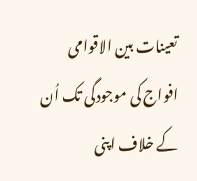تعینات بین الاقوامی افواج کی موجودگی تک اُن کے خلاف اپنی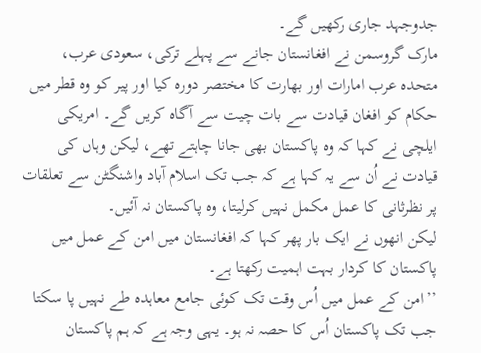جدوجہد جاری رکھیں گے۔
مارک گروسمن نے افغانستان جانے سے پہلے ترکی، سعودی عرب، متحدہ عرب امارات اور بھارت کا مختصر دورہ کیا اور پیر کو وہ قطر میں حکام کو افغان قیادت سے بات چیت سے آگاہ کریں گے۔ امریکی ایلچی نے کہا کہ وہ پاکستان بھی جانا چاہتے تھے، لیکن وہاں کی قیادت نے اُن سے یہ کہا ہے کہ جب تک اسلام آباد واشنگٹن سے تعلقات پر نظرثانی کا عمل مکمل نہیں کرلیتا، وہ پاکستان نہ آئیں۔
لیکن انھوں نے ایک بار پھر کہا کہ افغانستان میں امن کے عمل میں پاکستان کا کردار بہت اہمیت رکھتا ہے۔
’’امن کے عمل میں اُس وقت تک کوئی جامع معاہدہ طے نہیں پا سکتا جب تک پاکستان اُس کا حصہ نہ ہو۔ یہی وجہ ہے کہ ہم پاکستان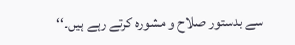سے بدستور صلاح و مشورہ کرتے رہے ہیں۔‘‘